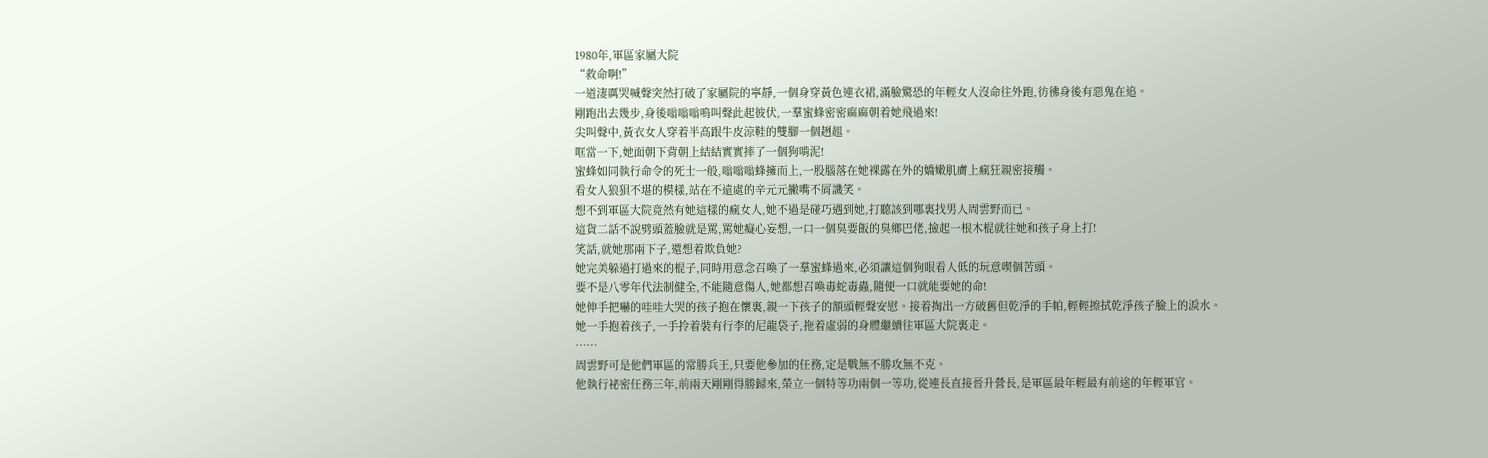1980年,軍區家屬大院
“救命啊!”
一道淒厲哭喊聲突然打破了家屬院的寧靜,一個身穿黃色連衣裙,滿臉驚恐的年輕女人沒命往外跑,彷彿身後有惡鬼在追。
剛跑出去幾步,身後嗡嗡嗡鳴叫聲此起彼伏,一羣蜜蜂密密麻麻朝着她飛過來!
尖叫聲中,黃衣女人穿着半高跟牛皮涼鞋的雙腳一個趔趄。
哐當一下,她面朝下背朝上結結實實摔了一個狗啃泥!
蜜蜂如同執行命令的死士一般,嗡嗡嗡蜂擁而上,一股腦落在她裸露在外的嬌嫩肌膚上瘋狂親密接觸。
看女人狼狽不堪的模樣,站在不遠處的辛元元撇嘴不屑譏笑。
想不到軍區大院竟然有她這樣的瘋女人,她不過是碰巧遇到她,打聽該到哪裏找男人周雲野而已。
這貨二話不說劈頭蓋臉就是罵,罵她癡心妄想,一口一個臭要飯的臭鄉巴佬,撿起一根木棍就往她和孩子身上打!
笑話,就她那兩下子,還想着欺負她?
她完美躲過打過來的棍子,同時用意念召喚了一羣蜜蜂過來,必須讓這個狗眼看人低的玩意喫個苦頭。
要不是八零年代法制健全,不能隨意傷人,她都想召喚毒蛇毒蟲,隨便一口就能要她的命!
她伸手把嚇的哇哇大哭的孩子抱在懷裏,親一下孩子的額頭輕聲安慰。接着掏出一方破舊但乾淨的手帕,輕輕擦拭乾淨孩子臉上的淚水。
她一手抱着孩子,一手拎着裝有行李的尼龍袋子,拖着虛弱的身體繼續往軍區大院裏走。
……
周雲野可是他們軍區的常勝兵王,只要他參加的任務,定是戰無不勝攻無不克。
他執行祕密任務三年,前兩天剛剛得勝歸來,榮立一個特等功兩個一等功,從連長直接晉升營長,是軍區最年輕最有前途的年輕軍官。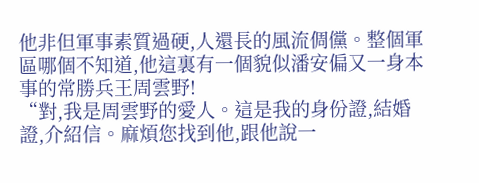他非但軍事素質過硬,人還長的風流倜儻。整個軍區哪個不知道,他這裏有一個貌似潘安偏又一身本事的常勝兵王周雲野!
“對,我是周雲野的愛人。這是我的身份證,結婚證,介紹信。麻煩您找到他,跟他說一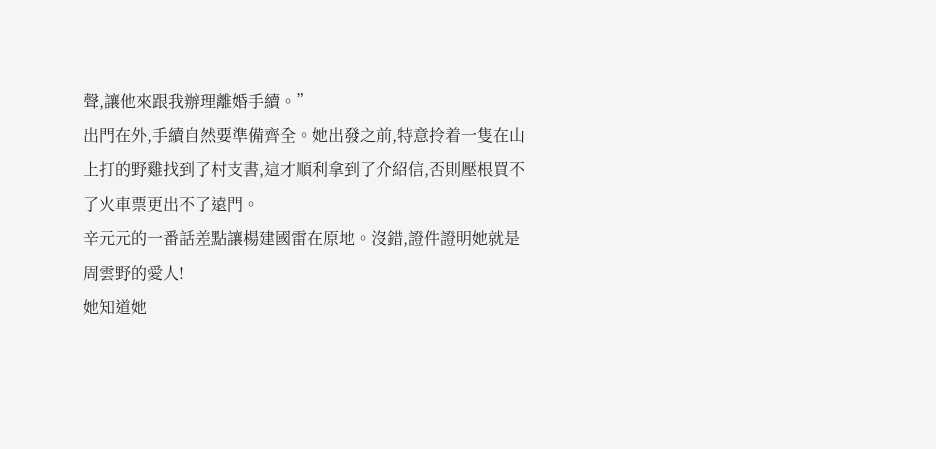聲,讓他來跟我辦理離婚手續。”
出門在外,手續自然要準備齊全。她出發之前,特意拎着一隻在山上打的野雞找到了村支書,這才順利拿到了介紹信,否則壓根買不了火車票更出不了遠門。
辛元元的一番話差點讓楊建國雷在原地。沒錯,證件證明她就是周雲野的愛人!
她知道她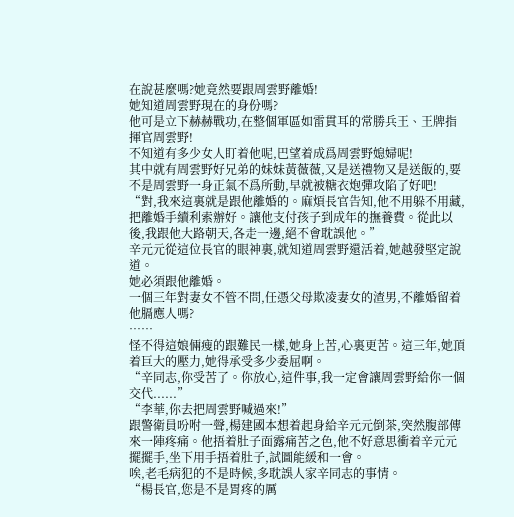在說甚麼嗎?她竟然要跟周雲野離婚!
她知道周雲野現在的身份嗎?
他可是立下赫赫戰功,在整個軍區如雷貫耳的常勝兵王、王牌指揮官周雲野!
不知道有多少女人盯着他呢,巴望着成爲周雲野媳婦呢!
其中就有周雲野好兄弟的妹妹黃薇薇,又是送禮物又是送飯的,要不是周雲野一身正氣不爲所動,早就被糖衣炮彈攻陷了好吧!
“對,我來這裏就是跟他離婚的。麻煩長官告知,他不用躲不用藏,把離婚手續利索辦好。讓他支付孩子到成年的撫養費。從此以後,我跟他大路朝天,各走一邊,絕不會耽誤他。”
辛元元從這位長官的眼神裏,就知道周雲野還活着,她越發堅定說道。
她必須跟他離婚。
一個三年對妻女不管不問,任憑父母欺凌妻女的渣男,不離婚留着他膈應人嗎?
……
怪不得這娘倆瘦的跟難民一樣,她身上苦,心裏更苦。這三年,她頂着巨大的壓力,她得承受多少委屈啊。
“辛同志,你受苦了。你放心,這件事,我一定會讓周雲野給你一個交代......”
“李華,你去把周雲野喊過來!”
跟警衛員吩咐一聲,楊建國本想着起身給辛元元倒茶,突然腹部傳來一陣疼痛。他捂着肚子面露痛苦之色,他不好意思衝着辛元元擺擺手,坐下用手捂着肚子,試圖能緩和一會。
唉,老毛病犯的不是時候,多耽誤人家辛同志的事情。
“楊長官,您是不是胃疼的厲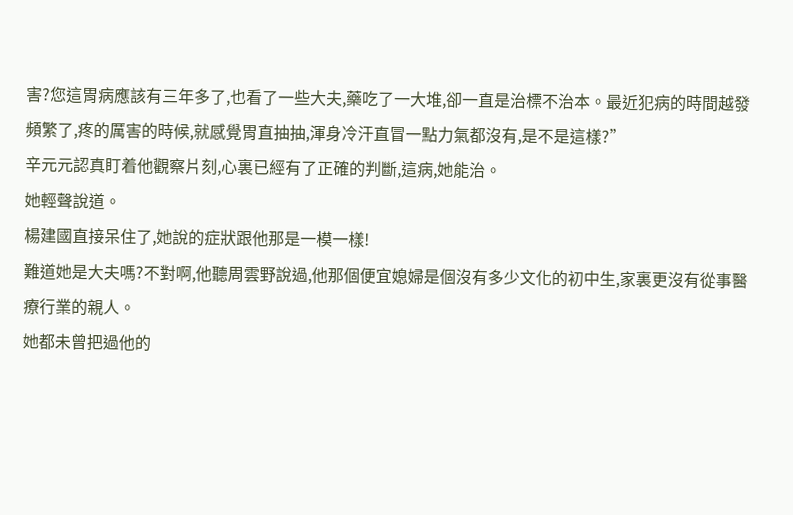害?您這胃病應該有三年多了,也看了一些大夫,藥吃了一大堆,卻一直是治標不治本。最近犯病的時間越發頻繁了,疼的厲害的時候,就感覺胃直抽抽,渾身冷汗直冒一點力氣都沒有,是不是這樣?”
辛元元認真盯着他觀察片刻,心裏已經有了正確的判斷,這病,她能治。
她輕聲說道。
楊建國直接呆住了,她說的症狀跟他那是一模一樣!
難道她是大夫嗎?不對啊,他聽周雲野說過,他那個便宜媳婦是個沒有多少文化的初中生,家裏更沒有從事醫療行業的親人。
她都未曾把過他的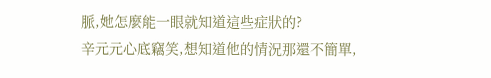脈,她怎麼能一眼就知道這些症狀的?
辛元元心底竊笑,想知道他的情況那還不簡單,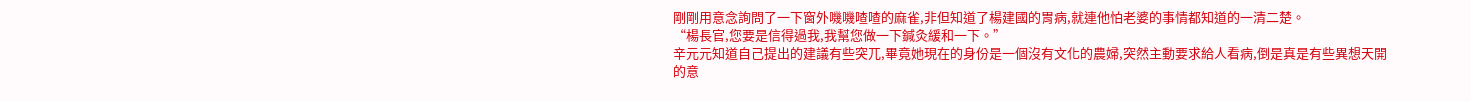剛剛用意念詢問了一下窗外嘰嘰喳喳的麻雀,非但知道了楊建國的胃病,就連他怕老婆的事情都知道的一清二楚。
“楊長官,您要是信得過我,我幫您做一下鍼灸緩和一下。”
辛元元知道自己提出的建議有些突兀,畢竟她現在的身份是一個沒有文化的農婦,突然主動要求給人看病,倒是真是有些異想天開的意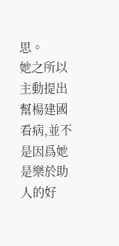思。
她之所以主動提出幫楊建國看病,並不是因爲她是樂於助人的好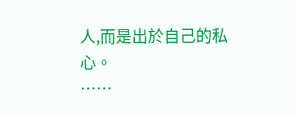人,而是出於自己的私心。
……